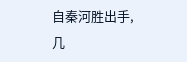自秦河胜出手,几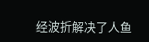经波折解决了人鱼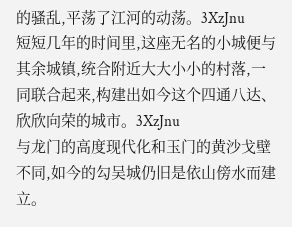的骚乱,平荡了江河的动荡。3XzJnu
短短几年的时间里,这座无名的小城便与其余城镇,统合附近大大小小的村落,一同联合起来,构建出如今这个四通八达、欣欣向荣的城市。3XzJnu
与龙门的高度现代化和玉门的黄沙戈壁不同,如今的勾吴城仍旧是依山傍水而建立。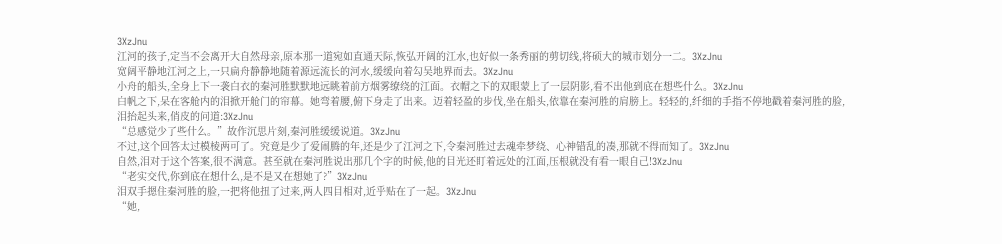3XzJnu
江河的孩子,定当不会离开大自然母亲,原本那一道宛如直通天际,恢弘开阔的江水,也好似一条秀丽的剪切线,将硕大的城市划分一二。3XzJnu
宽阔平静地江河之上,一只扁舟静静地随着源远流长的河水,缓缓向着勾吴地界而去。3XzJnu
小舟的船头,全身上下一袭白衣的秦河胜默默地远眺着前方烟雾缭绕的江面。衣帽之下的双眼蒙上了一层阴影,看不出他到底在想些什么。3XzJnu
白帆之下,呆在客舱内的泪掀开舱门的帘幕。她弯着腰,俯下身走了出来。迈着轻盈的步伐,坐在船头,依靠在秦河胜的肩膀上。轻轻的,纤细的手指不停地戳着秦河胜的脸,泪抬起头来,俏皮的问道:3XzJnu
“总感觉少了些什么。”故作沉思片刻,秦河胜缓缓说道。3XzJnu
不过,这个回答太过模棱两可了。究竟是少了爱闹腾的年,还是少了江河之下,令秦河胜过去魂牵梦绕、心神错乱的凑,那就不得而知了。3XzJnu
自然,泪对于这个答案,很不满意。甚至就在秦河胜说出那几个字的时候,他的目光还盯着远处的江面,压根就没有看一眼自己!3XzJnu
“老实交代,你到底在想什么,是不是又在想她了?”3XzJnu
泪双手摁住秦河胜的脸,一把将他扭了过来,两人四目相对,近乎贴在了一起。3XzJnu
“她,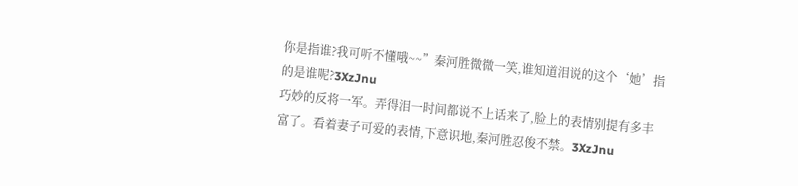你是指谁?我可听不懂哦~~”秦河胜微微一笑,谁知道泪说的这个‘她’指的是谁呢?3XzJnu
巧妙的反将一军。弄得泪一时间都说不上话来了,脸上的表情别提有多丰富了。看着妻子可爱的表情,下意识地,秦河胜忍俊不禁。3XzJnu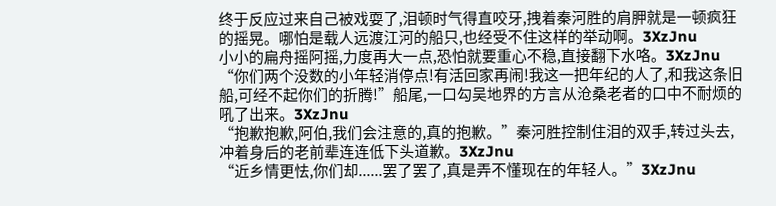终于反应过来自己被戏耍了,泪顿时气得直咬牙,拽着秦河胜的肩胛就是一顿疯狂的摇晃。哪怕是载人远渡江河的船只,也经受不住这样的举动啊。3XzJnu
小小的扁舟摇阿摇,力度再大一点,恐怕就要重心不稳,直接翻下水咯。3XzJnu
“你们两个没数的小年轻消停点!有活回家再闹!我这一把年纪的人了,和我这条旧船,可经不起你们的折腾!”船尾,一口勾吴地界的方言从沧桑老者的口中不耐烦的吼了出来。3XzJnu
“抱歉抱歉,阿伯,我们会注意的,真的抱歉。”秦河胜控制住泪的双手,转过头去,冲着身后的老前辈连连低下头道歉。3XzJnu
“近乡情更怯,你们却......罢了罢了,真是弄不懂现在的年轻人。”3XzJnu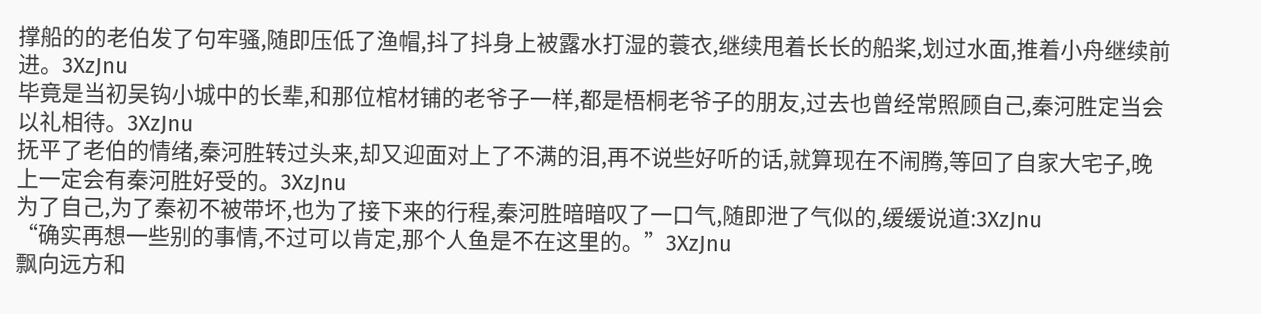撑船的的老伯发了句牢骚,随即压低了渔帽,抖了抖身上被露水打湿的蓑衣,继续甩着长长的船桨,划过水面,推着小舟继续前进。3XzJnu
毕竟是当初吴钩小城中的长辈,和那位棺材铺的老爷子一样,都是梧桐老爷子的朋友,过去也曾经常照顾自己,秦河胜定当会以礼相待。3XzJnu
抚平了老伯的情绪,秦河胜转过头来,却又迎面对上了不满的泪,再不说些好听的话,就算现在不闹腾,等回了自家大宅子,晚上一定会有秦河胜好受的。3XzJnu
为了自己,为了秦初不被带坏,也为了接下来的行程,秦河胜暗暗叹了一口气,随即泄了气似的,缓缓说道:3XzJnu
“确实再想一些别的事情,不过可以肯定,那个人鱼是不在这里的。”3XzJnu
飘向远方和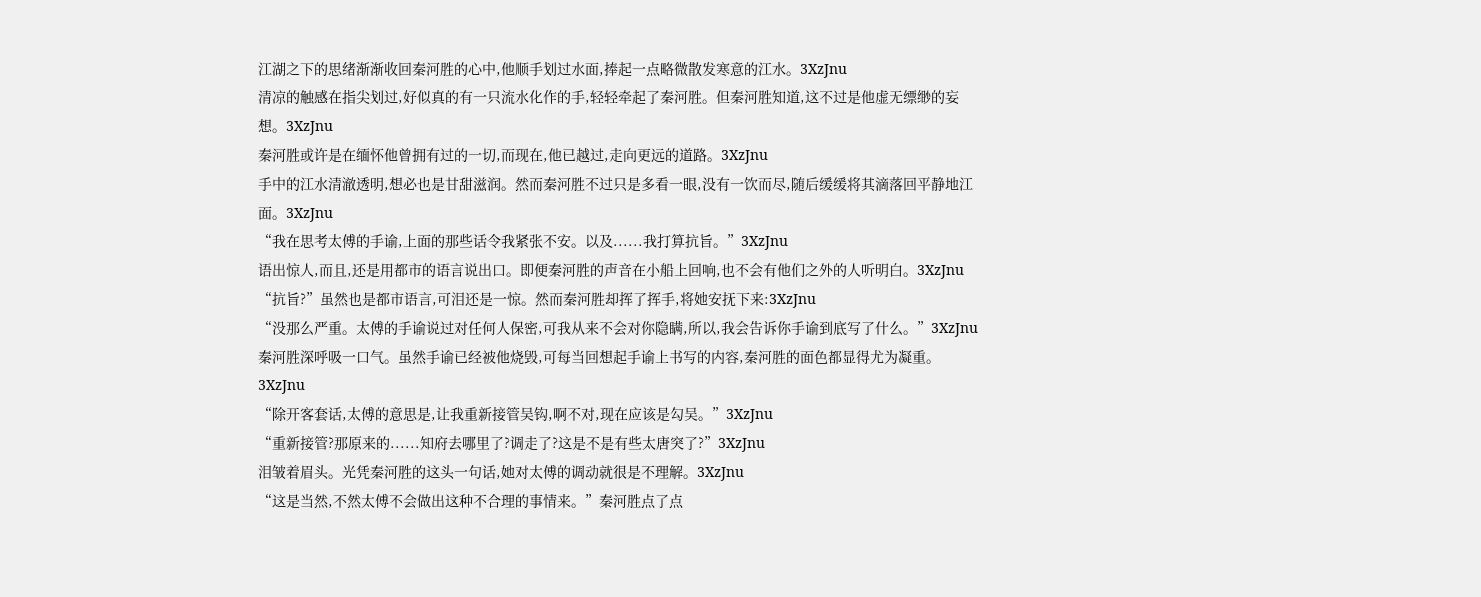江湖之下的思绪渐渐收回秦河胜的心中,他顺手划过水面,捧起一点略微散发寒意的江水。3XzJnu
清凉的触感在指尖划过,好似真的有一只流水化作的手,轻轻牵起了秦河胜。但秦河胜知道,这不过是他虚无缥缈的妄想。3XzJnu
秦河胜或许是在缅怀他曾拥有过的一切,而现在,他已越过,走向更远的道路。3XzJnu
手中的江水清澈透明,想必也是甘甜滋润。然而秦河胜不过只是多看一眼,没有一饮而尽,随后缓缓将其滴落回平静地江面。3XzJnu
“我在思考太傅的手谕,上面的那些话令我紧张不安。以及......我打算抗旨。”3XzJnu
语出惊人,而且,还是用都市的语言说出口。即便秦河胜的声音在小船上回响,也不会有他们之外的人听明白。3XzJnu
“抗旨?”虽然也是都市语言,可泪还是一惊。然而秦河胜却挥了挥手,将她安抚下来:3XzJnu
“没那么严重。太傅的手谕说过对任何人保密,可我从来不会对你隐瞒,所以,我会告诉你手谕到底写了什么。”3XzJnu
秦河胜深呼吸一口气。虽然手谕已经被他烧毁,可每当回想起手谕上书写的内容,秦河胜的面色都显得尤为凝重。3XzJnu
“除开客套话,太傅的意思是,让我重新接管吴钩,啊不对,现在应该是勾吴。”3XzJnu
“重新接管?那原来的......知府去哪里了?调走了?这是不是有些太唐突了?”3XzJnu
泪皱着眉头。光凭秦河胜的这头一句话,她对太傅的调动就很是不理解。3XzJnu
“这是当然,不然太傅不会做出这种不合理的事情来。”秦河胜点了点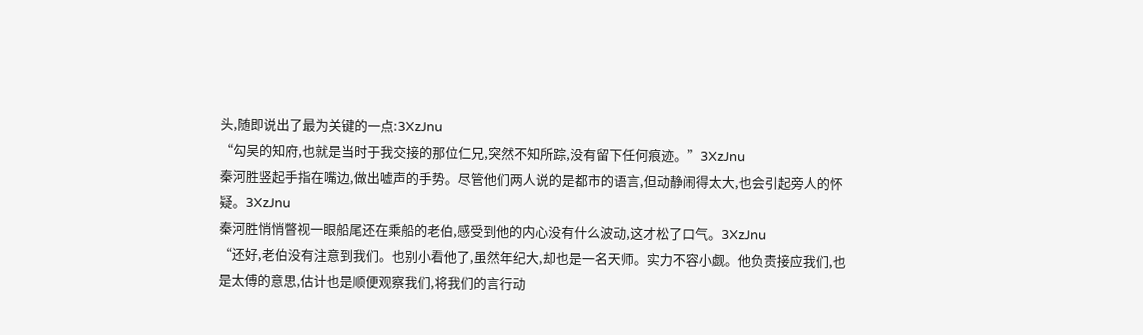头,随即说出了最为关键的一点:3XzJnu
“勾吴的知府,也就是当时于我交接的那位仁兄,突然不知所踪,没有留下任何痕迹。”3XzJnu
秦河胜竖起手指在嘴边,做出嘘声的手势。尽管他们两人说的是都市的语言,但动静闹得太大,也会引起旁人的怀疑。3XzJnu
秦河胜悄悄瞥视一眼船尾还在乘船的老伯,感受到他的内心没有什么波动,这才松了口气。3XzJnu
“还好,老伯没有注意到我们。也别小看他了,虽然年纪大,却也是一名天师。实力不容小觑。他负责接应我们,也是太傅的意思,估计也是顺便观察我们,将我们的言行动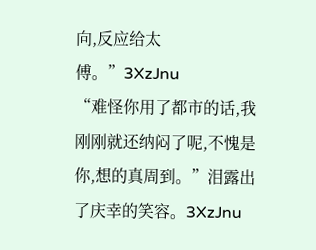向,反应给太傅。”3XzJnu
“难怪你用了都市的话,我刚刚就还纳闷了呢,不愧是你,想的真周到。”泪露出了庆幸的笑容。3XzJnu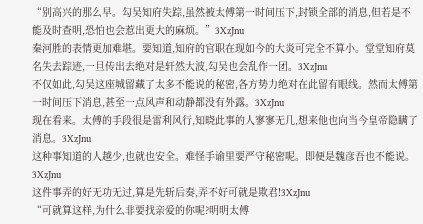“别高兴的那么早。勾吴知府失踪,虽然被太傅第一时间压下,封锁全部的消息,但若是不能及时查明,恐怕也会惹出更大的麻烦。”3XzJnu
秦河胜的表情更加难堪。要知道,知府的官职在现如今的大炎可完全不算小。堂堂知府莫名失去踪迹,一旦传出去绝对是轩然大波,勾吴也会乱作一团。3XzJnu
不仅如此,勾吴这座城留藏了太多不能说的秘密,各方势力绝对在此留有眼线。然而太傅第一时间压下消息,甚至一点风声和动静都没有外露。3XzJnu
现在看来。太傅的手段很是雷利风行,知晓此事的人寥寥无几,想来他也向当今皇帝隐瞒了消息。3XzJnu
这种事知道的人越少,也就也安全。难怪手谕里要严守秘密呢。即便是魏彦吾也不能说。3XzJnu
这件事弄的好无功无过,算是先斩后奏,弄不好可就是欺君!3XzJnu
“可就算这样,为什么非要找亲爱的你呢?明明太傅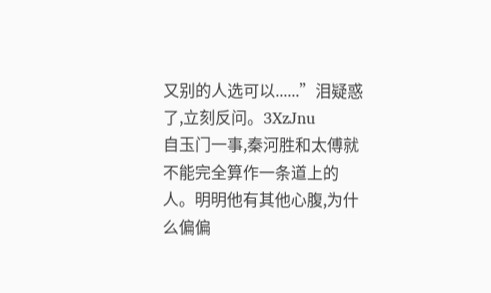又别的人选可以......”泪疑惑了,立刻反问。3XzJnu
自玉门一事,秦河胜和太傅就不能完全算作一条道上的人。明明他有其他心腹,为什么偏偏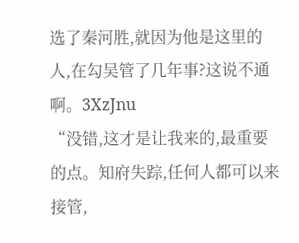选了秦河胜,就因为他是这里的人,在勾吴管了几年事?这说不通啊。3XzJnu
“没错,这才是让我来的,最重要的点。知府失踪,任何人都可以来接管,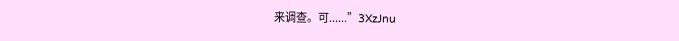来调查。可......”3XzJnu